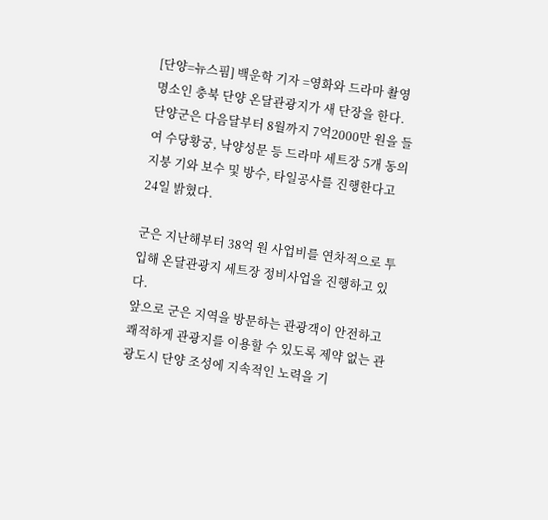[단양=뉴스핌] 백운학 기자 =영화와 드라마 촬영 명소인 충북 단양 온달관광지가 새 단장을 한다.
단양군은 다음달부터 8월까지 7억2000만 원을 들여 수당황궁, 낙양성문 등 드라마 세트장 5개 동의 지붕 기와 보수 및 방수, 타일공사를 진행한다고 24일 밝혔다.

군은 지난해부터 38억 원 사업비를 연차적으로 투입해 온달관광지 세트장 정비사업을 진행하고 있다.
앞으로 군은 지역을 방문하는 관광객이 안전하고 쾌적하게 관광지를 이용할 수 있도록 제약 없는 관광도시 단양 조성에 지속적인 노력을 기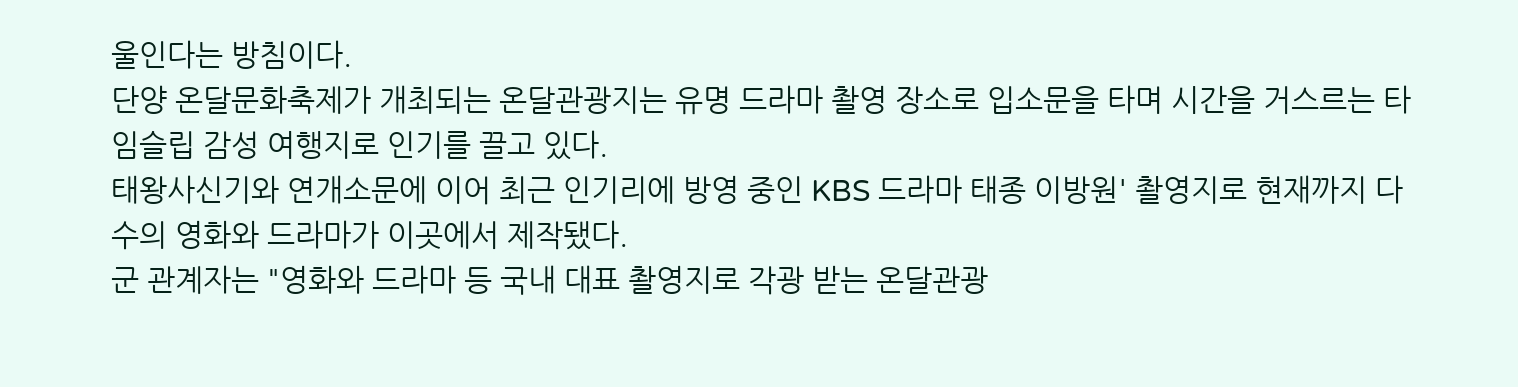울인다는 방침이다.
단양 온달문화축제가 개최되는 온달관광지는 유명 드라마 촬영 장소로 입소문을 타며 시간을 거스르는 타임슬립 감성 여행지로 인기를 끌고 있다.
태왕사신기와 연개소문에 이어 최근 인기리에 방영 중인 KBS 드라마 태종 이방원' 촬영지로 현재까지 다수의 영화와 드라마가 이곳에서 제작됐다.
군 관계자는 "영화와 드라마 등 국내 대표 촬영지로 각광 받는 온달관광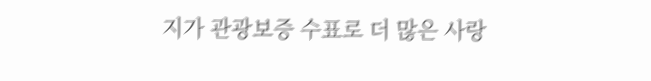지가 관광보증 수표로 더 많은 사랑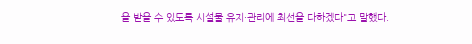을 받을 수 있도록 시설물 유지·관리에 최선을 다하겠다"고 말했다.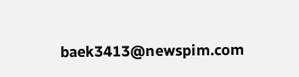baek3413@newspim.com